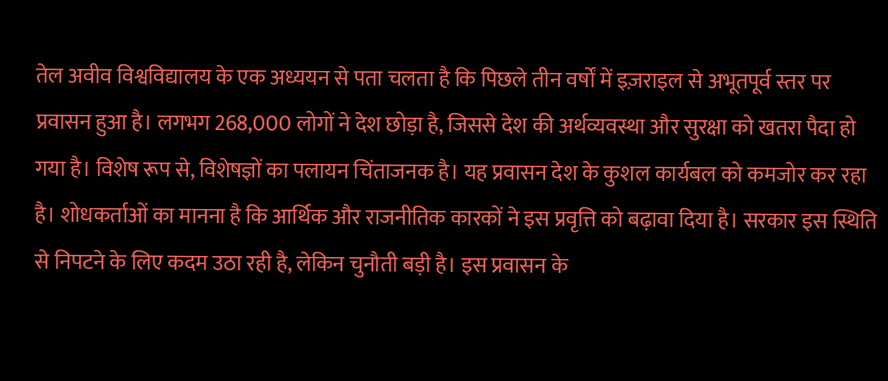तेल अवीव विश्वविद्यालय के एक अध्ययन से पता चलता है कि पिछले तीन वर्षों में इज़राइल से अभूतपूर्व स्तर पर प्रवासन हुआ है। लगभग 268,000 लोगों ने देश छोड़ा है, जिससे देश की अर्थव्यवस्था और सुरक्षा को खतरा पैदा हो गया है। विशेष रूप से, विशेषज्ञों का पलायन चिंताजनक है। यह प्रवासन देश के कुशल कार्यबल को कमजोर कर रहा है। शोधकर्ताओं का मानना है कि आर्थिक और राजनीतिक कारकों ने इस प्रवृत्ति को बढ़ावा दिया है। सरकार इस स्थिति से निपटने के लिए कदम उठा रही है, लेकिन चुनौती बड़ी है। इस प्रवासन के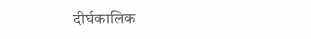दीर्घकालिक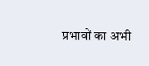प्रभावों का अभी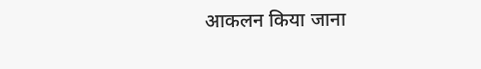आकलन किया जाना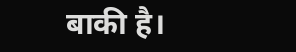बाकी है।